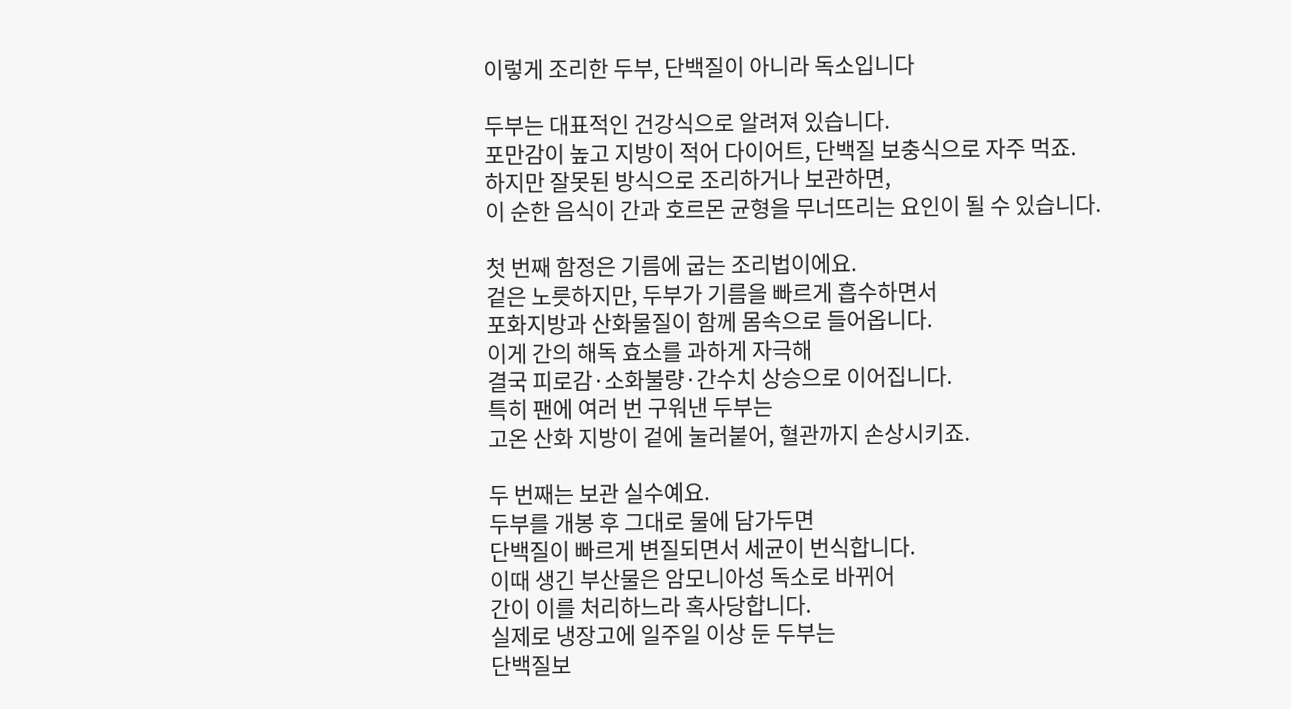이렇게 조리한 두부, 단백질이 아니라 독소입니다

두부는 대표적인 건강식으로 알려져 있습니다.
포만감이 높고 지방이 적어 다이어트, 단백질 보충식으로 자주 먹죠.
하지만 잘못된 방식으로 조리하거나 보관하면,
이 순한 음식이 간과 호르몬 균형을 무너뜨리는 요인이 될 수 있습니다.

첫 번째 함정은 기름에 굽는 조리법이에요.
겉은 노릇하지만, 두부가 기름을 빠르게 흡수하면서
포화지방과 산화물질이 함께 몸속으로 들어옵니다.
이게 간의 해독 효소를 과하게 자극해
결국 피로감·소화불량·간수치 상승으로 이어집니다.
특히 팬에 여러 번 구워낸 두부는
고온 산화 지방이 겉에 눌러붙어, 혈관까지 손상시키죠.

두 번째는 보관 실수예요.
두부를 개봉 후 그대로 물에 담가두면
단백질이 빠르게 변질되면서 세균이 번식합니다.
이때 생긴 부산물은 암모니아성 독소로 바뀌어
간이 이를 처리하느라 혹사당합니다.
실제로 냉장고에 일주일 이상 둔 두부는
단백질보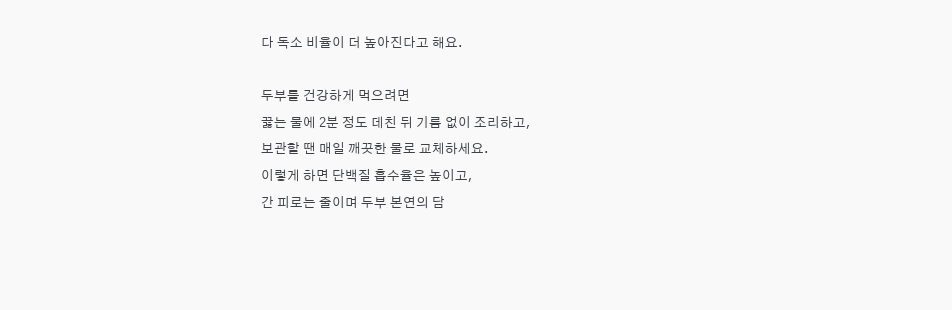다 독소 비율이 더 높아진다고 해요.

두부를 건강하게 먹으려면
끓는 물에 2분 정도 데친 뒤 기름 없이 조리하고,
보관할 땐 매일 깨끗한 물로 교체하세요.
이렇게 하면 단백질 흡수율은 높이고,
간 피로는 줄이며 두부 본연의 담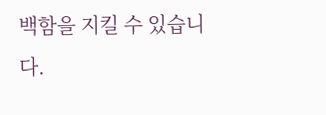백함을 지킬 수 있습니다.